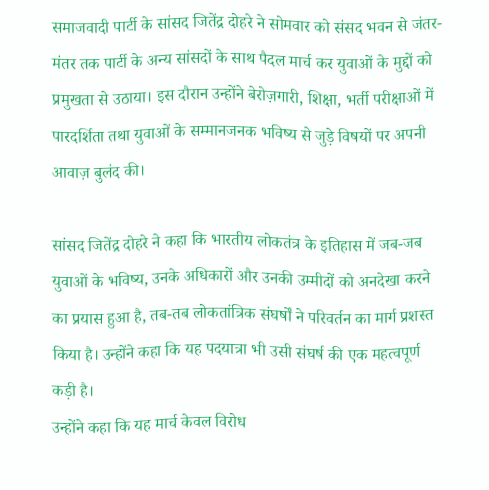समाजवादी पार्टी के सांसद जितेंद्र दोहरे ने सोमवार को संसद भवन से जंतर-मंतर तक पार्टी के अन्य सांसदों के साथ पैदल मार्च कर युवाओं के मुद्दों को प्रमुखता से उठाया। इस दौरान उन्होंने बेरोज़गारी, शिक्षा, भर्ती परीक्षाओं में पारदर्शिता तथा युवाओं के सम्मानजनक भविष्य से जुड़े विषयों पर अपनी आवाज़ बुलंद की।

सांसद जितेंद्र दोहरे ने कहा कि भारतीय लोकतंत्र के इतिहास में जब-जब युवाओं के भविष्य, उनके अधिकारों और उनकी उम्मीदों को अनदेखा करने का प्रयास हुआ है, तब-तब लोकतांत्रिक संघर्षों ने परिवर्तन का मार्ग प्रशस्त किया है। उन्होंने कहा कि यह पदयात्रा भी उसी संघर्ष की एक महत्वपूर्ण कड़ी है।
उन्होंने कहा कि यह मार्च केवल विरोध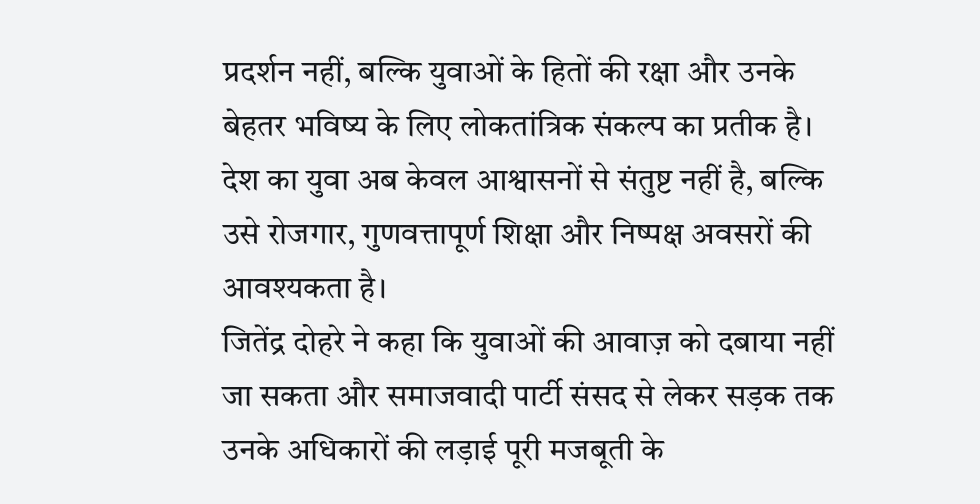प्रदर्शन नहीं, बल्कि युवाओं के हितों की रक्षा और उनके बेहतर भविष्य के लिए लोकतांत्रिक संकल्प का प्रतीक है। देश का युवा अब केवल आश्वासनों से संतुष्ट नहीं है, बल्कि उसे रोजगार, गुणवत्तापूर्ण शिक्षा और निष्पक्ष अवसरों की आवश्यकता है।
जितेंद्र दोहरे ने कहा कि युवाओं की आवाज़ को दबाया नहीं जा सकता और समाजवादी पार्टी संसद से लेकर सड़क तक उनके अधिकारों की लड़ाई पूरी मजबूती के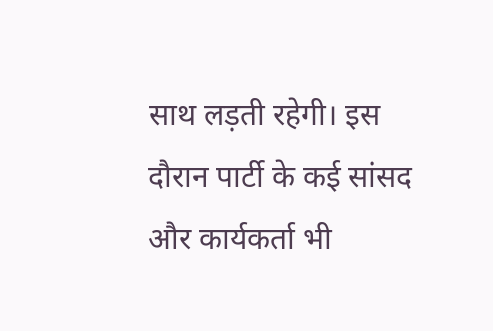साथ लड़ती रहेगी। इस दौरान पार्टी के कई सांसद और कार्यकर्ता भी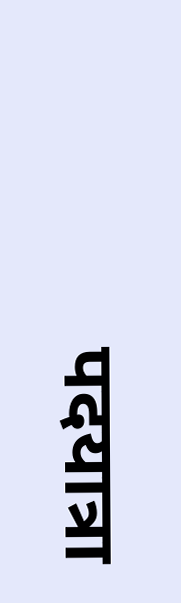पदयात्रा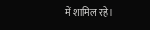में शामिल रहे।